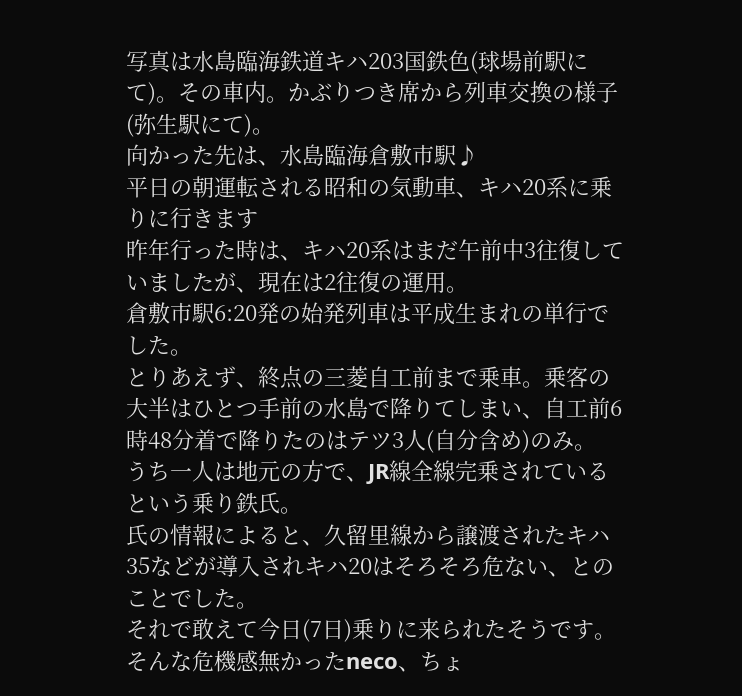写真は水島臨海鉄道キハ203国鉄色(球場前駅にて)。その車内。かぶりつき席から列車交換の様子(弥生駅にて)。
向かった先は、水島臨海倉敷市駅♪
平日の朝運転される昭和の気動車、キハ20系に乗りに行きます
昨年行った時は、キハ20系はまだ午前中3往復していましたが、現在は2往復の運用。
倉敷市駅6:20発の始発列車は平成生まれの単行でした。
とりあえず、終点の三菱自工前まで乗車。乗客の大半はひとつ手前の水島で降りてしまい、自工前6時48分着で降りたのはテツ3人(自分含め)のみ。
うち一人は地元の方で、JR線全線完乗されているという乗り鉄氏。
氏の情報によると、久留里線から譲渡されたキハ35などが導入されキハ20はそろそろ危ない、とのことでした。
それで敢えて今日(7日)乗りに来られたそうです。
そんな危機感無かったneco、ちょ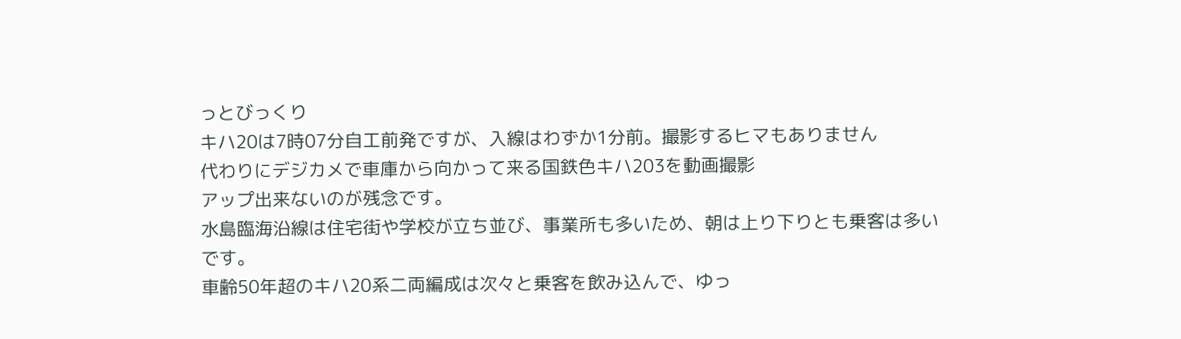っとびっくり
キハ20は7時07分自工前発ですが、入線はわずか1分前。撮影するヒマもありません
代わりにデジカメで車庫から向かって来る国鉄色キハ203を動画撮影
アップ出来ないのが残念です。
水島臨海沿線は住宅街や学校が立ち並び、事業所も多いため、朝は上り下りとも乗客は多いです。
車齢50年超のキハ20系二両編成は次々と乗客を飲み込んで、ゆっ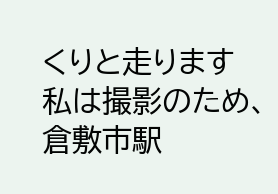くりと走ります
私は撮影のため、倉敷市駅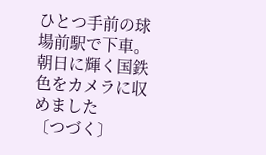ひとつ手前の球場前駅で下車。朝日に輝く国鉄色をカメラに収めました
〔つづく〕